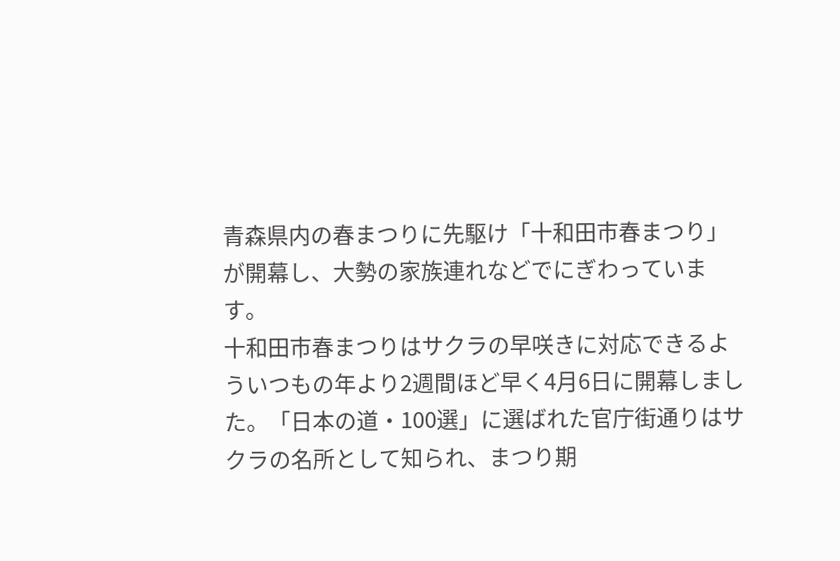青森県内の春まつりに先駆け「十和田市春まつり」が開幕し、大勢の家族連れなどでにぎわっています。
十和田市春まつりはサクラの早咲きに対応できるよういつもの年より2週間ほど早く4月6日に開幕しました。「日本の道・100選」に選ばれた官庁街通りはサクラの名所として知られ、まつり期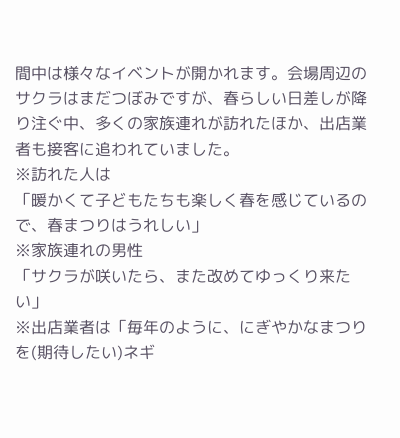間中は様々なイベントが開かれます。会場周辺のサクラはまだつぼみですが、春らしい日差しが降り注ぐ中、多くの家族連れが訪れたほか、出店業者も接客に追われていました。
※訪れた人は
「暖かくて子どもたちも楽しく春を感じているので、春まつりはうれしい」
※家族連れの男性
「サクラが咲いたら、また改めてゆっくり来たい」
※出店業者は「毎年のように、にぎやかなまつりを(期待したい)ネギ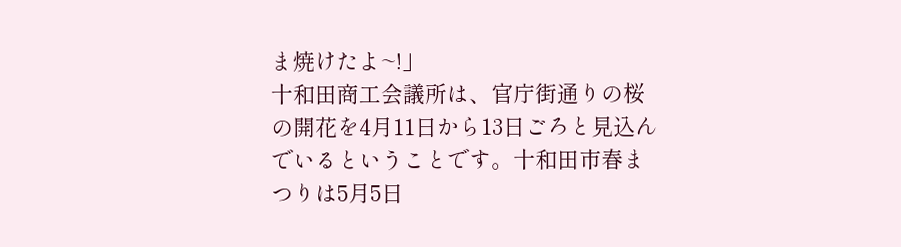ま焼けたよ~!」
十和田商工会議所は、官庁街通りの桜の開花を4月11日から13日ごろと見込んでいるということです。十和田市春まつりは5月5日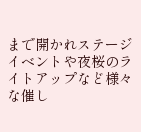まで開かれステージイベントや夜桜のライトアップなど様々な催し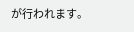が行われます。